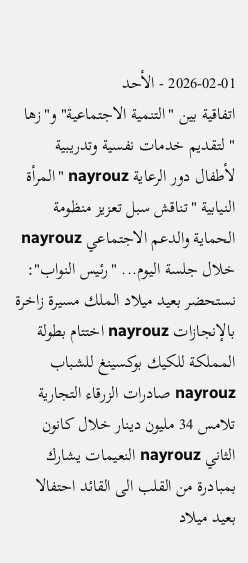2026-02-01 - الأحد
اتفاقية بين "التنمية الاجتماعية" و"زها " لتقديم خدمات نفسية وتدريبية لأطفال دور الرعاية nayrouz "المرأة النيابية "تناقش سبل تعزيز منظومة الحماية والدعم الاجتماعي nayrouz خلال جلسة اليوم... "رئيس النواب": نستحضر بعيد ميلاد الملك مسيرة زاخرة بالإنجازات nayrouz اختتام بطولة المملكة للكيك بوكسينغ للشباب nayrouz صادرات الزرقاء التجارية تلامس 34 مليون دينار خلال كانون الثاني nayrouz النعيمات يشارك بمبادرة من القلب الى القائد احتفالا بعيد ميلاد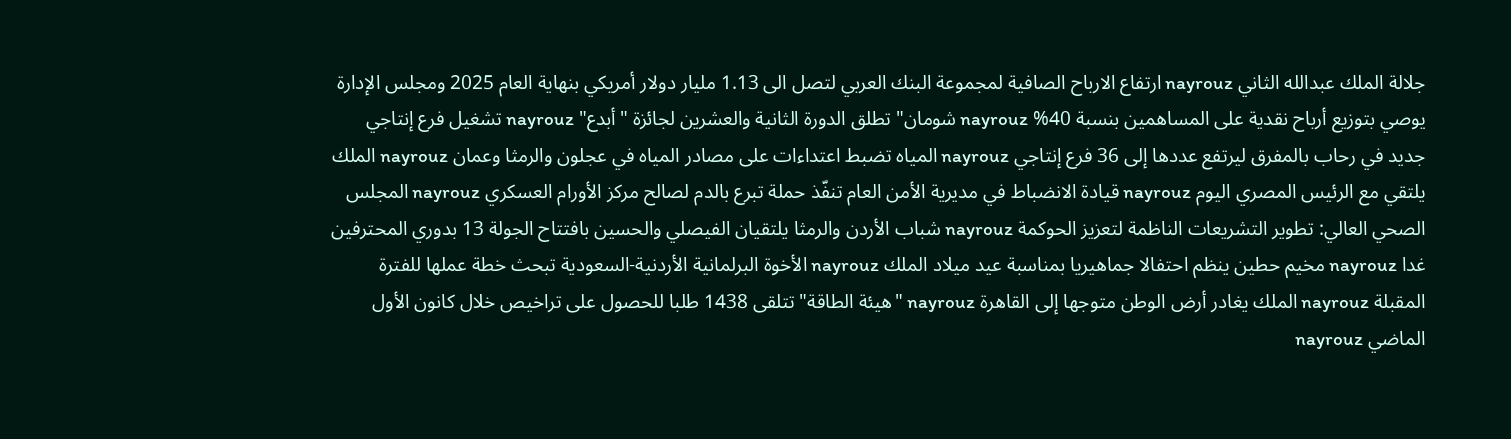جلالة الملك عبدالله الثاني nayrouz ارتفاع الارباح الصافية لمجموعة البنك العربي لتصل الى 1.13 مليار دولار أمريكي بنهاية العام 2025 ومجلس الإدارة يوصي بتوزيع أرباح نقدية على المساهمين بنسبة 40% nayrouz شومان" تطلق الدورة الثانية والعشرين لجائزة "أبدع" nayrouz تشغيل فرع إنتاجي جديد في رحاب بالمفرق ليرتفع عددها إلى 36 فرع إنتاجي nayrouz المياه تضبط اعتداءات على مصادر المياه في عجلون والرمثا وعمان nayrouz الملك يلتقي مع الرئيس المصري اليوم nayrouz قيادة الانضباط في مديرية الأمن العام تنفّذ حملة تبرع بالدم لصالح مركز الأورام العسكري nayrouz المجلس الصحي العالي: تطوير التشريعات الناظمة لتعزيز الحوكمة nayrouz شباب الأردن والرمثا يلتقيان الفيصلي والحسين بافتتاح الجولة 13 بدوري المحترفين غدا nayrouz مخيم حطين ينظم احتفالا جماهيريا بمناسبة عيد ميلاد الملك nayrouz الأخوة البرلمانية الأردنية-السعودية تبحث خطة عملها للفترة المقبلة nayrouz الملك يغادر أرض الوطن متوجها إلى القاهرة nayrouz "هيئة الطاقة" تتلقى 1438 طلبا للحصول على تراخيص خلال كانون الأول الماضي nayrouz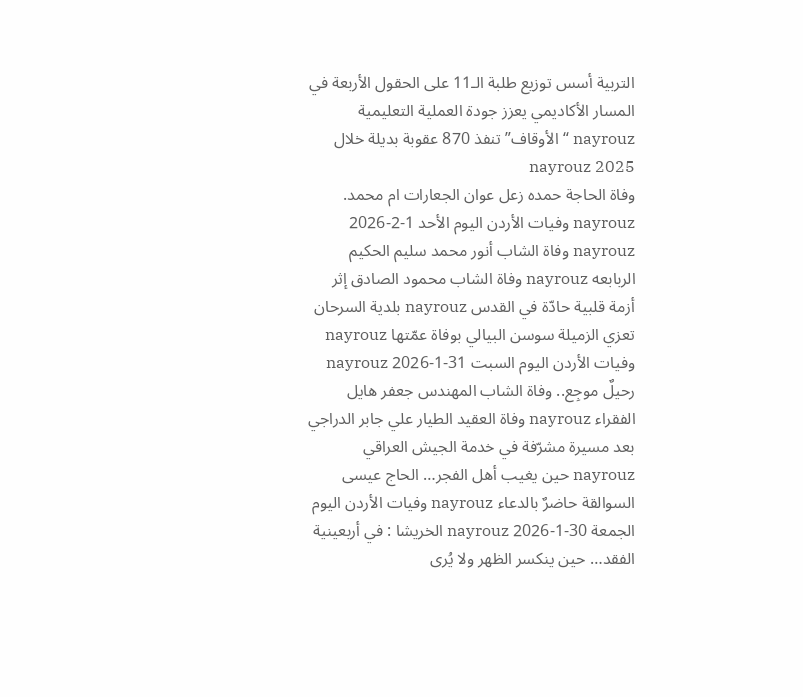التربية أسس توزيع طلبة الـ11 على الحقول الأربعة في المسار الأكاديمي يعزز جودة العملية التعليمية nayrouz “الأوقاف” تنفذ 870 عقوبة بديلة خلال 2025 nayrouz
وفاة الحاجة حمده زعل عوان الجعارات ام محمد. nayrouz وفيات الأردن اليوم الأحد 1-2-2026 nayrouz وفاة الشاب أنور محمد سليم الحكيم الربابعه nayrouz وفاة الشاب محمود الصادق إثر أزمة قلبية حادّة في القدس nayrouz بلدية السرحان تعزي الزميلة سوسن البيالي بوفاة عمّتها nayrouz وفيات الأردن اليوم السبت 31-1-2026 nayrouz رحيلٌ موجِع.. وفاة الشاب المهندس جعفر هايل الفقراء nayrouz وفاة العقيد الطيار علي جابر الدراجي بعد مسيرة مشرّفة في خدمة الجيش العراقي nayrouz حين يغيب أهل الفجر… الحاج عيسى السوالقة حاضرٌ بالدعاء nayrouz وفيات الأردن اليوم الجمعة 30-1-2026 nayrouz الخريشا : في أربعينية الفقد… حين ينكسر الظهر ولا يُرى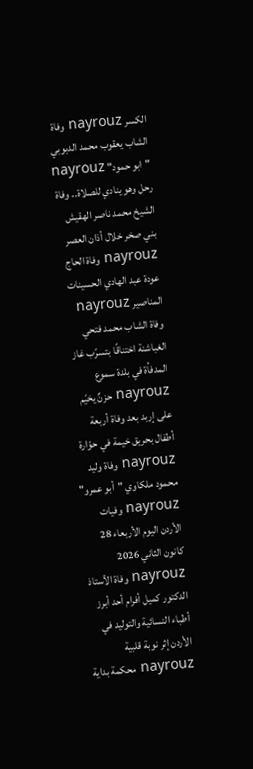الكسر nayrouz وفاة الشاب يعقوب محمد الدبوبي "ابو حمود" nayrouz رحل وهو ينادي للصلاة.. وفاة الشيخ محمد ناصر الهقيش بني صخر خلال أذان العصر nayrouz وفاة الحاج عودة عبد الهادي الحسينات المناصير nayrouz وفاة الشاب محمد فتحي الغباشنة اختناقًا بتسرّب غاز المدفأة في بلدة سموع nayrouz حزنٌ يخيّم على إربد بعد وفاة أربعة أطفال بحريق خيمة في حوّارة nayrouz وفاة وليد محمود ملكاوي "أبو عمرو" nayrouz وفيات الأردن اليوم الأربعاء 28 كانون الثاني 2026 nayrouz وفاة الأستاذ الدكتور كميل أفرام أحد أبرز أطباء النسائية والتوليد في الأردن إثر نوبة قلبية nayrouz محكمة بداية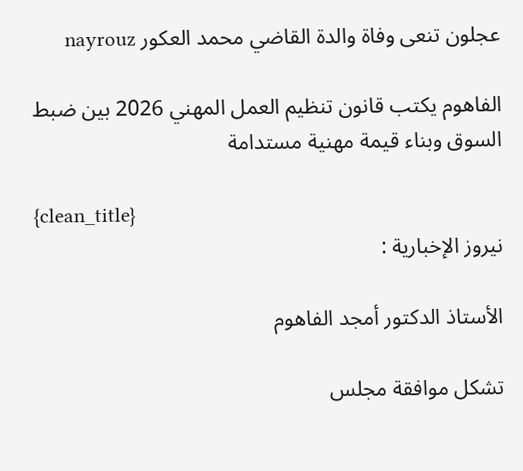عجلون تنعى وفاة والدة القاضي محمد العكور nayrouz

الفاهوم يكتب قانون تنظيم العمل المهني 2026 بين ضبط السوق وبناء قيمة مهنية مستدامة

{clean_title}
نيروز الإخبارية :

الأستاذ الدكتور أمجد الفاهوم

تشكل موافقة مجلس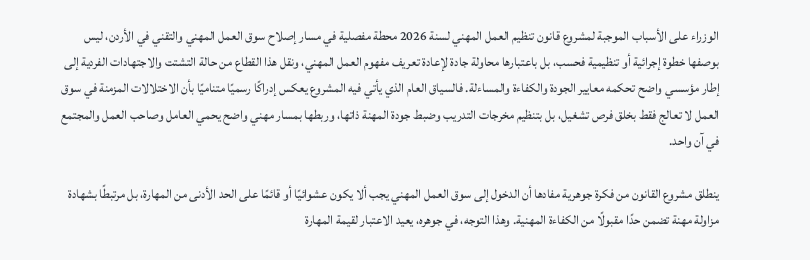الوزراء على الأسباب الموجبة لمشروع قانون تنظيم العمل المهني لسنة 2026 محطة مفصلية في مسار إصلاح سوق العمل المهني والتقني في الأردن، ليس بوصفها خطوة إجرائية أو تنظيمية فحسب، بل باعتبارها محاولة جادة لإعادة تعريف مفهوم العمل المهني، ونقل هذا القطاع من حالة التشتت والاجتهادات الفردية إلى إطار مؤسسي واضح تحكمه معايير الجودة والكفاءة والمساءلة. فالسياق العام الذي يأتي فيه المشروع يعكس إدراكًا رسميًا متناميًا بأن الاختلالات المزمنة في سوق العمل لا تعالج فقط بخلق فرص تشغيل، بل بتنظيم مخرجات التدريب وضبط جودة المهنة ذاتها، وربطها بمسار مهني واضح يحمي العامل وصاحب العمل والمجتمع في آن واحد.

ينطلق مشروع القانون من فكرة جوهرية مفادها أن الدخول إلى سوق العمل المهني يجب ألا يكون عشوائيًا أو قائمًا على الحد الأدنى من المهارة، بل مرتبطًا بشهادة مزاولة مهنة تضمن حدًا مقبولًا من الكفاءة المهنية. وهذا التوجه، في جوهره، يعيد الاعتبار لقيمة المهارة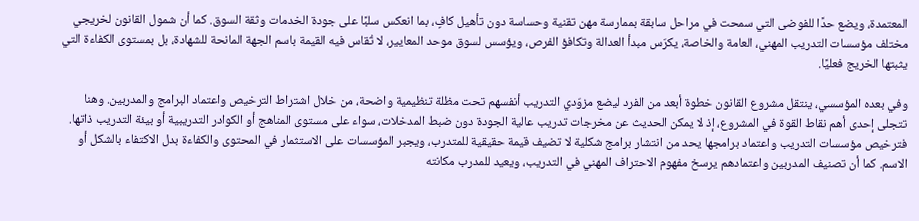المعتمدة، ويضع حدًا للفوضى التي سمحت في مراحل سابقة بممارسة مهن تقنية وحساسة دون تأهيل كافٍ، بما انعكس سلبًا على جودة الخدمات وثقة السوق. كما أن شمول القانون لخريجي مختلف مؤسسات التدريب المهني، العامة والخاصة، يكرّس مبدأ العدالة وتكافؤ الفرص، ويؤسس لسوق موحد المعايير، لا تُقاس فيه القيمة باسم الجهة المانحة للشهادة، بل بمستوى الكفاءة التي يثبتها الخريج فعليًا.

وفي بعده المؤسسي، ينتقل مشروع القانون خطوة أبعد من الفرد ليضع مزوّدي التدريب أنفسهم تحت مظلة تنظيمية واضحة، من خلال اشتراط الترخيص واعتماد البرامج والمدربين. وهنا تتجلى إحدى أهم نقاط القوة في المشروع، إذ لا يمكن الحديث عن مخرجات تدريب عالية الجودة دون ضبط المدخلات، سواء على مستوى المناهج أو الكوادر التدريبية أو بيئة التدريب ذاتها. فترخيص مؤسسات التدريب واعتماد برامجها يحد من انتشار برامج شكلية لا تضيف قيمة حقيقية للمتدرب، ويجبر المؤسسات على الاستثمار في المحتوى والكفاءة بدل الاكتفاء بالشكل أو الاسم. كما أن تصنيف المدربين واعتمادهم يرسخ مفهوم الاحتراف المهني في التدريب، ويعيد للمدرب مكانته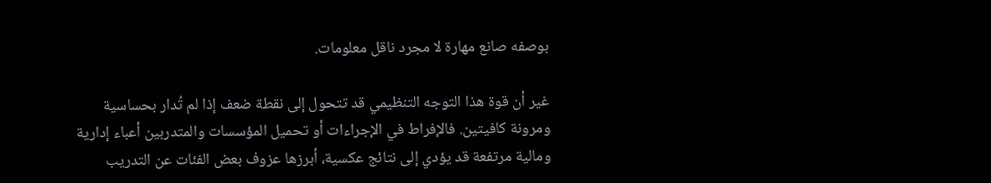بوصفه صانع مهارة لا مجرد ناقل معلومات.

غير أن قوة هذا التوجه التنظيمي قد تتحول إلى نقطة ضعف إذا لم تُدار بحساسية ومرونة كافيتين. فالإفراط في الإجراءات أو تحميل المؤسسات والمتدربين أعباء إدارية ومالية مرتفعة قد يؤدي إلى نتائج عكسية، أبرزها عزوف بعض الفئات عن التدريب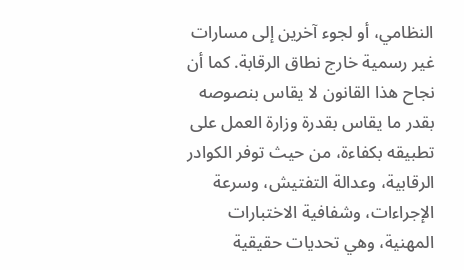النظامي، أو لجوء آخرين إلى مسارات غير رسمية خارج نطاق الرقابة. كما أن نجاح هذا القانون لا يقاس بنصوصه بقدر ما يقاس بقدرة وزارة العمل على تطبيقه بكفاءة، من حيث توفر الكوادر الرقابية، وعدالة التفتيش، وسرعة الإجراءات، وشفافية الاختبارات المهنية، وهي تحديات حقيقية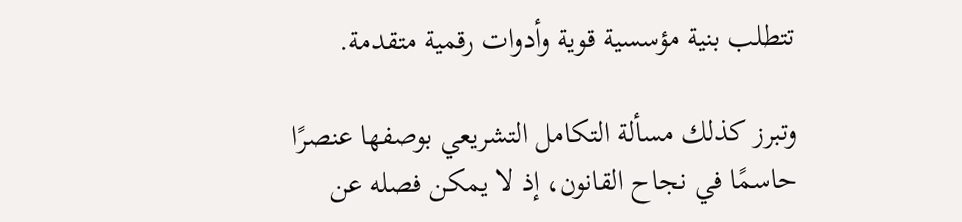تتطلب بنية مؤسسية قوية وأدوات رقمية متقدمة.

وتبرز كذلك مسألة التكامل التشريعي بوصفها عنصرًا حاسمًا في نجاح القانون، إذ لا يمكن فصله عن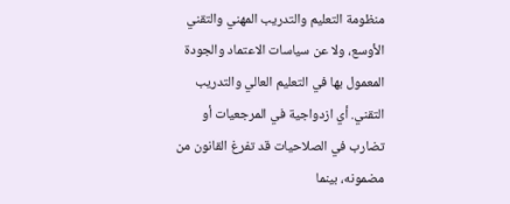منظومة التعليم والتدريب المهني والتقني الأوسع، ولا عن سياسات الاعتماد والجودة المعمول بها في التعليم العالي والتدريب التقني. أي ازدواجية في المرجعيات أو تضارب في الصلاحيات قد تفرغ القانون من مضمونه، بينما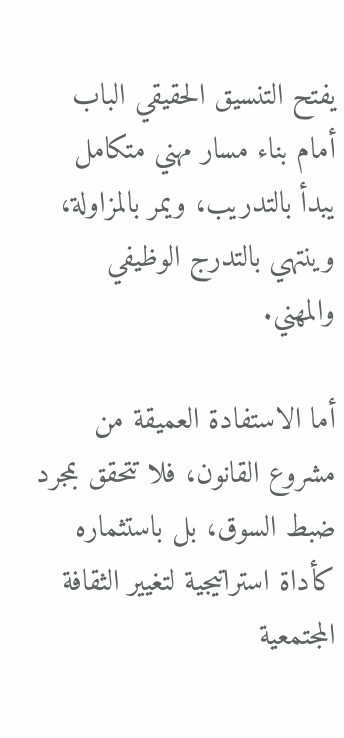يفتح التنسيق الحقيقي الباب أمام بناء مسار مهني متكامل يبدأ بالتدريب، ويمر بالمزاولة، وينتهي بالتدرج الوظيفي والمهني.

أما الاستفادة العميقة من مشروع القانون، فلا تتحقق بمجرد ضبط السوق، بل باستثماره كأداة استراتيجية لتغيير الثقافة المجتمعية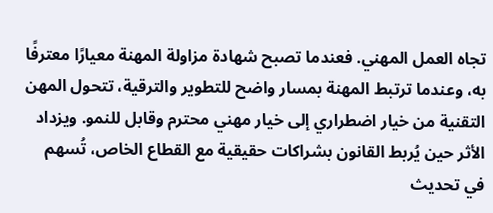تجاه العمل المهني. فعندما تصبح شهادة مزاولة المهنة معيارًا معترفًا به، وعندما ترتبط المهنة بمسار واضح للتطوير والترقية، تتحول المهن التقنية من خيار اضطراري إلى خيار مهني محترم وقابل للنمو. ويزداد الأثر حين يُربط القانون بشراكات حقيقية مع القطاع الخاص، تُسهم في تحديث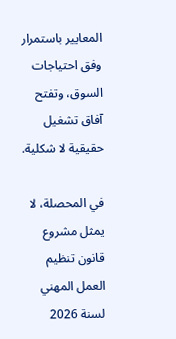المعايير باستمرار وفق احتياجات السوق، وتفتح آفاق تشغيل حقيقية لا شكلية.

في المحصلة، لا يمثل مشروع قانون تنظيم العمل المهني لسنة 2026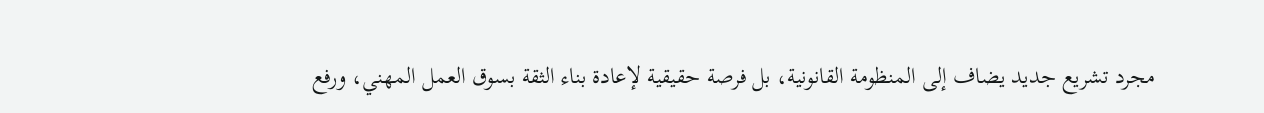مجرد تشريع جديد يضاف إلى المنظومة القانونية، بل فرصة حقيقية لإعادة بناء الثقة بسوق العمل المهني، ورفع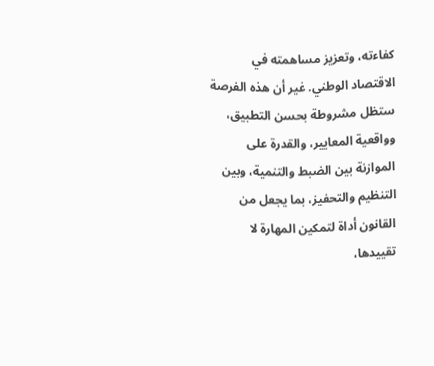كفاءته، وتعزيز مساهمته في الاقتصاد الوطني. غير أن هذه الفرصة ستظل مشروطة بحسن التطبيق، وواقعية المعايير، والقدرة على الموازنة بين الضبط والتنمية، وبين التنظيم والتحفيز، بما يجعل من القانون أداة لتمكين المهارة لا تقييدها،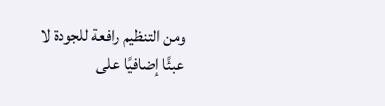ومن التنظيم رافعة للجودة لا عبئًا إضافيًا على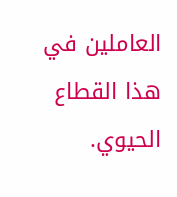العاملين في هذا القطاع الحيوي.